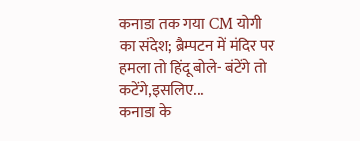कनाडा तक गया CM योगी का संदेश; ब्रैम्पटन में मंदिर पर हमला तो हिंदू बोले- बंटेंगे तो कटेंगे,इसलिए...
कनाडा के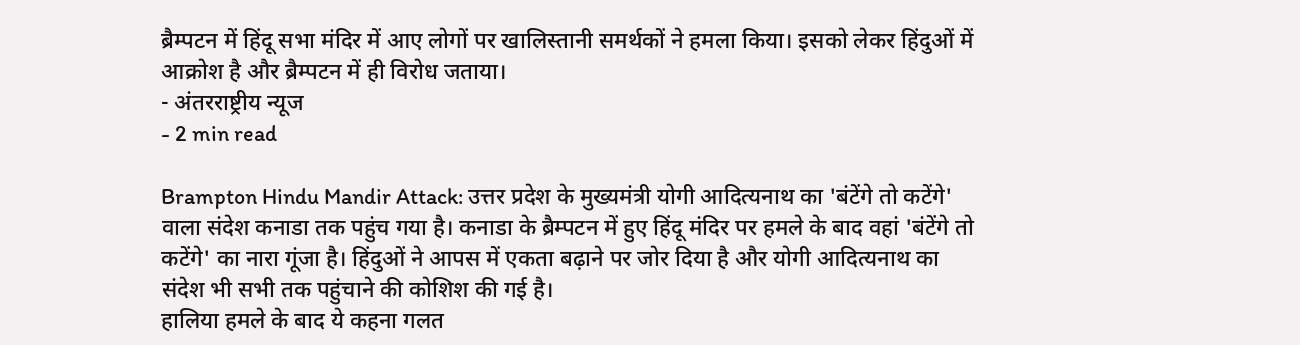ब्रैम्पटन में हिंदू सभा मंदिर में आए लोगों पर खालिस्तानी समर्थकों ने हमला किया। इसको लेकर हिंदुओं में आक्रोश है और ब्रैम्पटन में ही विरोध जताया।
- अंतरराष्ट्रीय न्यूज
- 2 min read

Brampton Hindu Mandir Attack: उत्तर प्रदेश के मुख्यमंत्री योगी आदित्यनाथ का 'बंटेंगे तो कटेंगे' वाला संदेश कनाडा तक पहुंच गया है। कनाडा के ब्रैम्पटन में हुए हिंदू मंदिर पर हमले के बाद वहां 'बंटेंगे तो कटेंगे' का नारा गूंजा है। हिंदुओं ने आपस में एकता बढ़ाने पर जोर दिया है और योगी आदित्यनाथ का संदेश भी सभी तक पहुंचाने की कोशिश की गई है।
हालिया हमले के बाद ये कहना गलत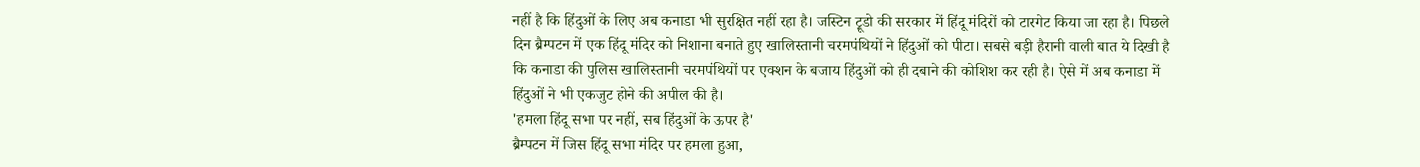नहीं है कि हिंदुओं के लिए अब कनाडा भी सुरक्षित नहीं रहा है। जस्टिन ट्रूडो की सरकार में हिंदू मंदिरों को टारगेट किया जा रहा है। पिछले दिन ब्रैम्पटन में एक हिंदू मंदिर को निशाना बनाते हुए खालिस्तानी चरमपंथियों ने हिंदुओं को पीटा। सबसे बड़ी हैरानी वाली बात ये दिखी है कि कनाडा की पुलिस खालिस्तानी चरमपंथियों पर एक्शन के बजाय हिंदुओं को ही दबाने की कोशिश कर रही है। ऐसे में अब कनाडा में हिंदुओं ने भी एकजुट होने की अपील की है।
'हमला हिंदू सभा पर नहीं, सब हिंदुओं के ऊपर है'
ब्रैम्पटन में जिस हिंदू सभा मंदिर पर हमला हुआ,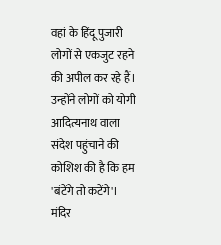वहां के हिंदू पुजारी लोगों से एकजुट रहने की अपील कर रहे हैं। उन्होंने लोगों को योगी आदित्यनाथ वाला संदेश पहुंचाने की कोशिश की है कि हम 'बंटेंगे तो कटेंगे'। मंदिर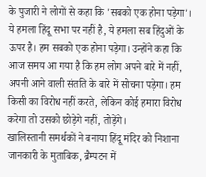के पुजारी ने लोगों से कहा कि 'सबको एक होना पड़ेगा'। ये हमला हिंदू सभा पर नहीं है, ये हमला सब हिंदुओं के ऊपर है। हम सबको एक होना पड़ेगा। उन्होंने कहा कि आज समय आ गया है कि हम लोग अपने बारे में नहीं, अपनी आने वाली संतति के बारे में सोचना पड़ेगा। हम किसी का विरोध नहीं करते, लेकिन कोई हमारा विरोध करेगा तो उसको छोड़ेगे नहीं, तोड़ेंगे।
खालिस्तानी समर्थकों ने बनाया हिंदू मंदिर को निशाना
जानकारी के मुताबिक, ब्रैम्पटन में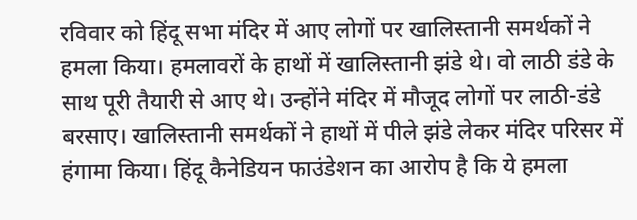रविवार को हिंदू सभा मंदिर में आए लोगों पर खालिस्तानी समर्थकों ने हमला किया। हमलावरों के हाथों में खालिस्तानी झंडे थे। वो लाठी डंडे के साथ पूरी तैयारी से आए थे। उन्होंने मंदिर में मौजूद लोगों पर लाठी-डंडे बरसाए। खालिस्तानी समर्थकों ने हाथों में पीले झंडे लेकर मंदिर परिसर में हंगामा किया। हिंदू कैनेडियन फाउंडेशन का आरोप है कि ये हमला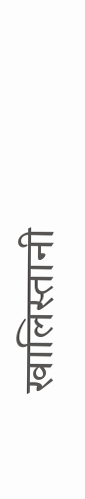खालिस्तानी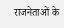राजनेताओं के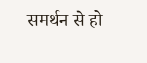समर्थन से हो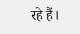रहे हैं।